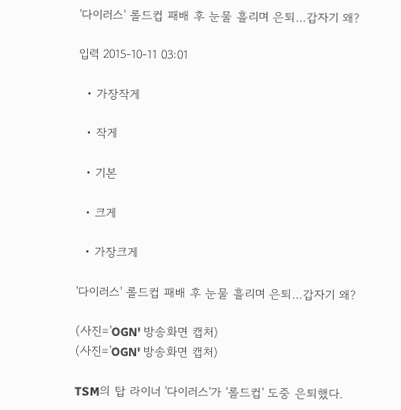'다이러스' 롤드컵 패배 후 눈물 흘리며 은퇴…갑자기 왜?

입력 2015-10-11 03:01

  • 가장작게

  • 작게

  • 기본

  • 크게

  • 가장크게

'다이러스' 롤드컵 패배 후 눈물 흘리며 은퇴…갑자기 왜?

(사진='OGN' 방송화면 캡처)
(사진='OGN' 방송화면 캡처)

TSM의 탑 라이너 '다이러스'가 '롤드컵' 도중 은퇴했다.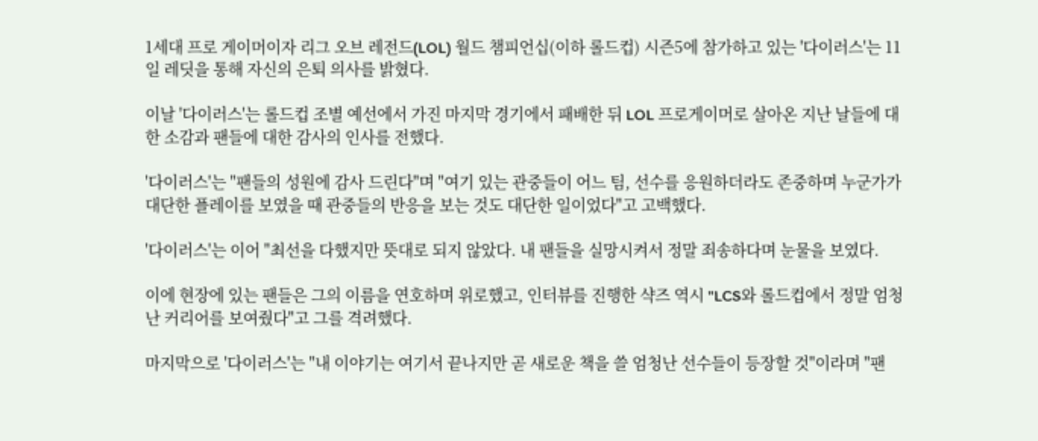1세대 프로 게이머이자 리그 오브 레전드(LOL) 월드 챔피언십(이하 롤드컵) 시즌5에 참가하고 있는 '다이러스'는 11일 레딧을 통해 자신의 은퇴 의사를 밝혔다.

이날 '다이러스'는 롤드컵 조별 예선에서 가진 마지막 경기에서 패배한 뒤 LOL 프로게이머로 살아온 지난 날들에 대한 소감과 팬들에 대한 감사의 인사를 전했다.

'다이러스'는 "팬들의 성원에 감사 드린다"며 "여기 있는 관중들이 어느 팀, 선수를 응원하더라도 존중하며 누군가가 대단한 플레이를 보였을 때 관중들의 반응을 보는 것도 대단한 일이었다"고 고백했다.

'다이러스'는 이어 "최선을 다했지만 뜻대로 되지 않았다. 내 팬들을 실망시켜서 정말 죄송하다며 눈물을 보였다.

이에 현장에 있는 팬들은 그의 이름을 연호하며 위로했고, 인터뷰를 진행한 샥즈 역시 "LCS와 롤드컵에서 정말 엄청난 커리어를 보여줬다"고 그를 격려했다.

마지막으로 '다이러스'는 "내 이야기는 여기서 끝나지만 곧 새로운 책을 쓸 엄청난 선수들이 등장할 것"이라며 "팬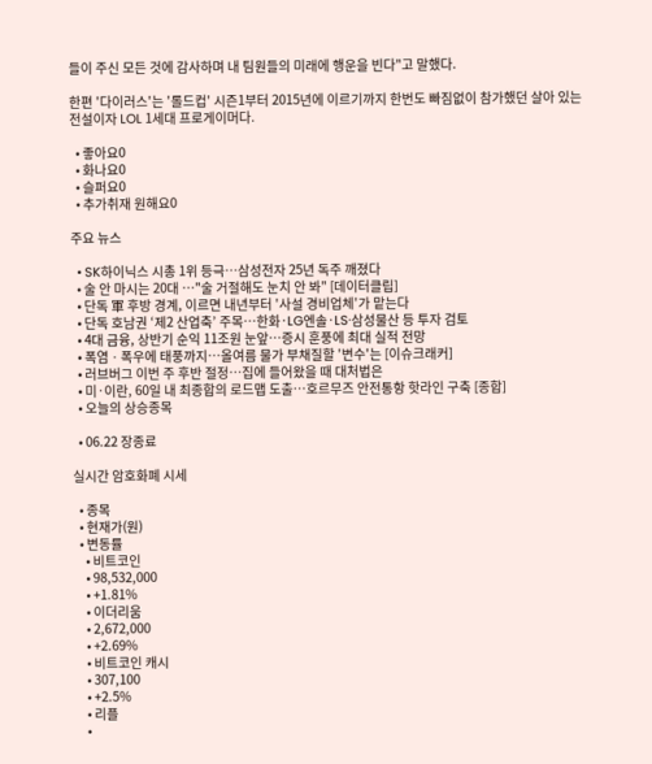들이 주신 모든 것에 감사하며 내 팀원들의 미래에 행운을 빈다"고 말했다.

한편 '다이러스'는 '롤드컵' 시즌1부터 2015년에 이르기까지 한번도 빠짐없이 참가했던 살아 있는 전설이자 LOL 1세대 프로게이머다.

  • 좋아요0
  • 화나요0
  • 슬퍼요0
  • 추가취재 원해요0

주요 뉴스

  • SK하이닉스 시총 1위 등극…삼성전자 25년 독주 깨졌다
  • 술 안 마시는 20대 …"술 거절해도 눈치 안 봐" [데이터클립]
  • 단독 軍 후방 경계, 이르면 내년부터 '사설 경비업체'가 맡는다
  • 단독 호남권 ‘제2 산업축’ 주목…한화·LG엔솔·LS·삼성물산 등 투자 검토
  • 4대 금융, 상반기 순익 11조원 눈앞⋯증시 훈풍에 최대 실적 전망
  • 폭염ㆍ폭우에 태풍까지⋯올여름 물가 부채질할 '변수'는 [이슈크래커]
  • 러브버그 이번 주 후반 절정⋯집에 들어왔을 때 대처법은
  • 미·이란, 60일 내 최종합의 로드맵 도출…호르무즈 안전통항 핫라인 구축 [종합]
  • 오늘의 상승종목

  • 06.22 장종료

실시간 암호화폐 시세

  • 종목
  • 현재가(원)
  • 변동률
    • 비트코인
    • 98,532,000
    • +1.81%
    • 이더리움
    • 2,672,000
    • +2.69%
    • 비트코인 캐시
    • 307,100
    • +2.5%
    • 리플
    •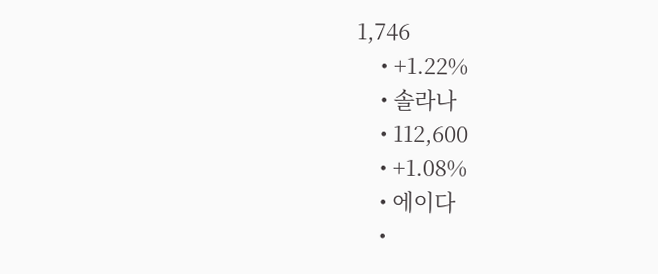1,746
    • +1.22%
    • 솔라나
    • 112,600
    • +1.08%
    • 에이다
    •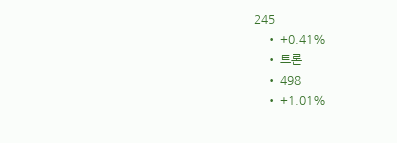245
    • +0.41%
    • 트론
    • 498
    • +1.01%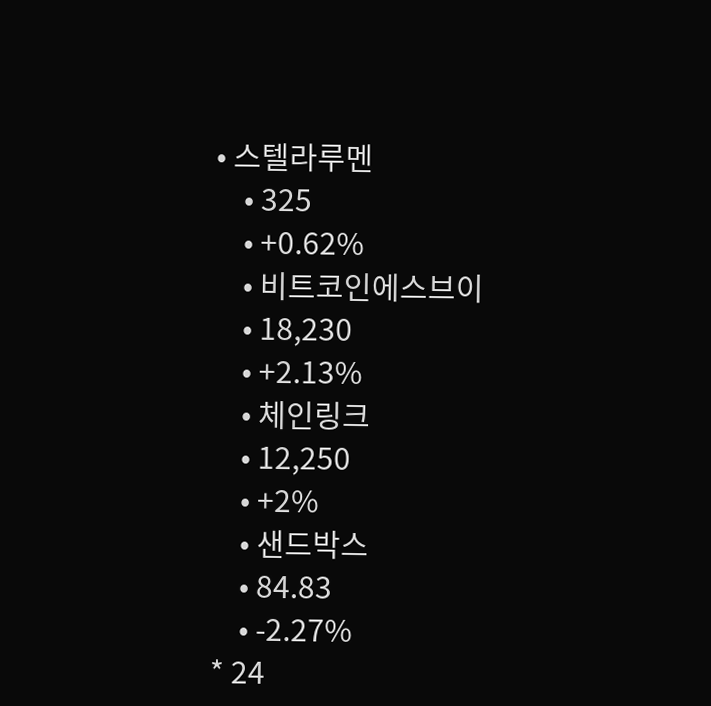• 스텔라루멘
    • 325
    • +0.62%
    • 비트코인에스브이
    • 18,230
    • +2.13%
    • 체인링크
    • 12,250
    • +2%
    • 샌드박스
    • 84.83
    • -2.27%
* 24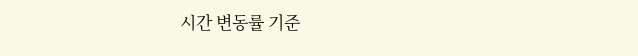시간 변동률 기준